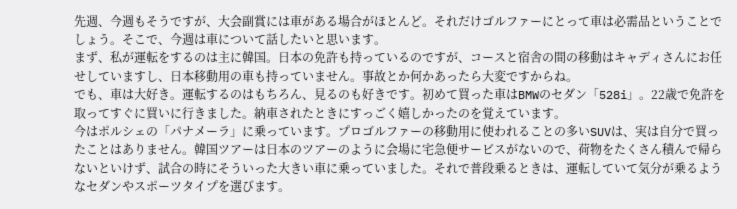先週、今週もそうですが、大会副賞には車がある場合がほとんど。それだけゴルファーにとって車は必需品ということでしょう。そこで、今週は車について話したいと思います。
まず、私が運転をするのは主に韓国。日本の免許も持っているのですが、コースと宿舎の間の移動はキャディさんにお任せしていますし、日本移動用の車も持っていません。事故とか何かあったら大変ですからね。
でも、車は大好き。運転するのはもちろん、見るのも好きです。初めて買った車はBMWのセダン「528i」。22歳で免許を取ってすぐに買いに行きました。納車されたときにすっごく嬉しかったのを覚えています。
今はポルシェの「パナメーラ」に乗っています。プロゴルファーの移動用に使われることの多いSUVは、実は自分で買ったことはありません。韓国ツアーは日本のツアーのように会場に宅急便サービスがないので、荷物をたくさん積んで帰らないといけず、試合の時にそういった大きい車に乗っていました。それで普段乗るときは、運転していて気分が乗るようなセダンやスポーツタイプを選びます。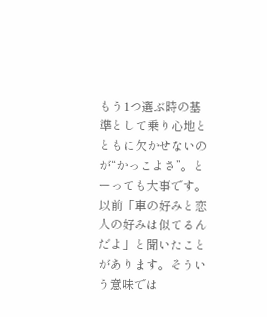もう1つ選ぶ時の基準として乗り心地とともに欠かせないのが“かっこよさ”。とーっても大事です。以前「車の好みと恋人の好みは似てるんだよ」と聞いたことがあります。そういう意味では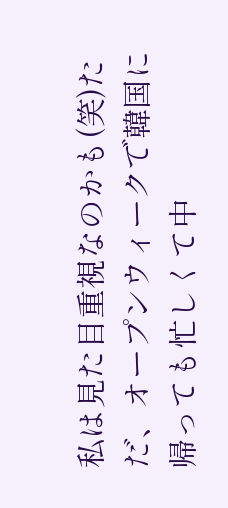私は見た目重視なのかも(笑)ただ、オープンウィークで韓国に帰っても忙しくて中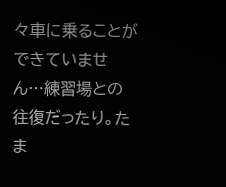々車に乗ることができていません…練習場との往復だったり。たま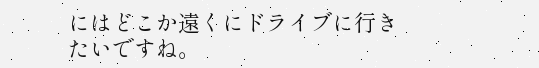にはどこか遠くにドライブに行きたいですね。